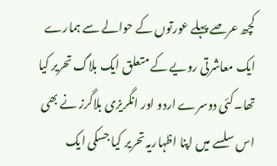کچھ عرصے پہلے عورتوں کے حوالے سے ہمارے ایک معاشرتی رویے کے متعلق ایک بلاگ تحریر کیا تھا۔کئی دوسرے اردو اور انگریزی بلاگرز نے بھی اس سلسے میں اپنا اظہاریہ تحریر کیا جسکی ایک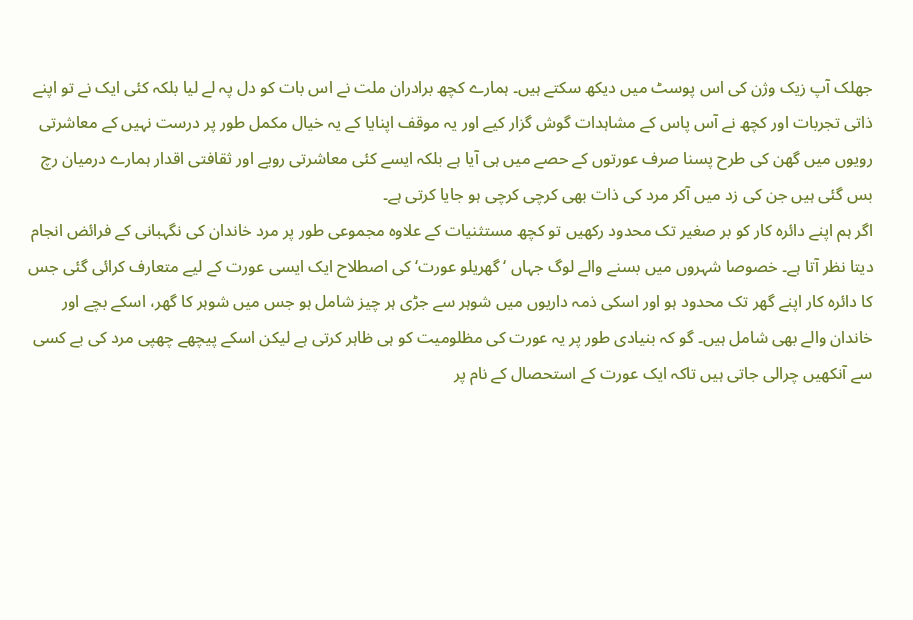جھلک آپ زیک وژن کی اس پوسٹ میں دیکھ سکتے ہیں۔ ہمارے کچھ برادران ملت نے اس بات کو دل پہ لے لیا بلکہ کئی ایک نے تو اپنے ذاتی تجربات اور کچھ نے آس پاس کے مشاہدات گوش گزار کیے اور یہ موقف اپنایا کے یہ خیال مکمل طور پر درست نہیں کے معاشرتی رویوں میں گھن کی طرح پسنا صرف عورتوں کے حصے میں ہی آیا ہے بلکہ ایسے کئی معاشرتی رویے اور ثقافتی اقدار ہمارے درمیان رچ بس گئی ہیں جن کی زد میں آکر مرد کی ذات بھی کرچی کرچی ہو جایا کرتی ہے۔
اگر ہم اپنے دائرہ کار کو بر صغیر تک محدود رکھیں تو کچھ مستثنیات کے علاوہ مجموعی طور پر مرد خاندان کی نگہبانی کے فرائض انجام دیتا نظر آتا ہے۔ خصوصا شہروں میں بسنے والے لوگ جہاں ‘گھریلو عورت‘ کی اصطلاح ایک ایسی عورت کے لیے متعارف کرائی گئی جس کا دائرہ کار اپنے گھر تک محدود ہو اور اسکی ذمہ داریوں میں شوہر سے جڑی ہر چیز شامل ہو جس میں شوہر کا گھر، اسکے بچے اور خاندان والے بھی شامل ہیں۔ گو کہ بنیادی طور پر یہ عورت کی مظلومیت کو ہی ظاہر کرتی ہے لیکن اسکے پیچھے چھپی مرد کی بے کسی سے آنکھیں چرالی جاتی ہیں تاکہ ایک عورت کے استحصال کے نام پر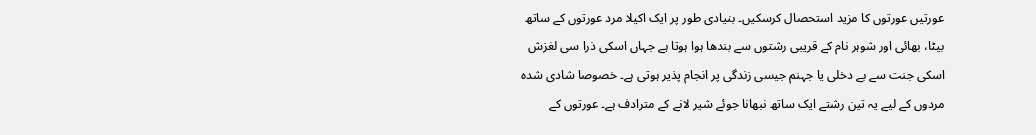عورتیں عورتوں کا مزید استحصال کرسکیں۔ بنیادی طور پر ایک اکیلا مرد عورتوں کے ساتھ بیٹا، بھائی اور شوہر نام کے قریبی رشتوں سے بندھا ہوا ہوتا ہے جہاں اسکی ذرا سی لغزش اسکی جنت سے بے دخلی یا جہنم جیسی زندگی پر انجام پذیر ہوتی ہے۔ خصوصا شادی شدہ مردوں کے لیے یہ تین رشتے ایک ساتھ نبھانا جوئے شیر لانے کے مترادف ہے۔ عورتوں کے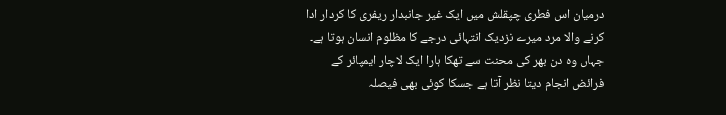درمیان اس فطری چپقلش میں ایک غیر جانبدار ریفری کا کردار ادا کرنے والا مرد میرے نزدیک انتہائی درجے کا مظلوم انسان ہوتا ہے۔ جہاں وہ دن بھر کی محنت سے تھکا ہارا ایک لاچار ایمپائر کے فرائض انجام دیتا نظر آتا ہے جسکا کوئی بھی فیصلہ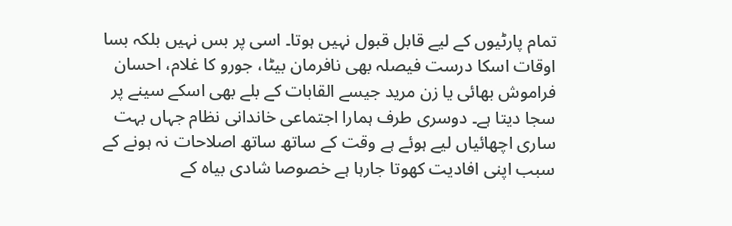تمام پارٹیوں کے لیے قابل قبول نہیں ہوتا۔ اسی پر بس نہیں بلکہ بسا اوقات اسکا درست فیصلہ بھی نافرمان بیٹا، جورو کا غلام، احسان فراموش بھائی یا زن مرید جیسے القابات کے بلے بھی اسکے سینے پر سجا دیتا ہے۔ دوسری طرف ہمارا اجتماعی خاندانی نظام جہاں بہت ساری اچھائیاں لیے ہوئے ہے وقت کے ساتھ ساتھ اصلاحات نہ ہونے کے سبب اپنی افادیت کھوتا جارہا ہے خصوصا شادی بیاہ کے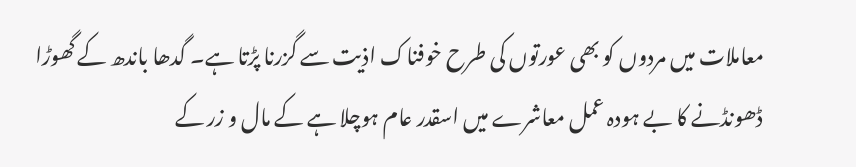معاملات میں مردوں کو بھی عورتوں کی طرح خوفناک اذیت سے گزرنا پڑتا ہے۔ گدھا باندھ کے گھوڑا ڈھونڈنے کا بے ہودہ عمل معاشرے میں اسقدر عام ہوچلا ہے کے مال و زر کے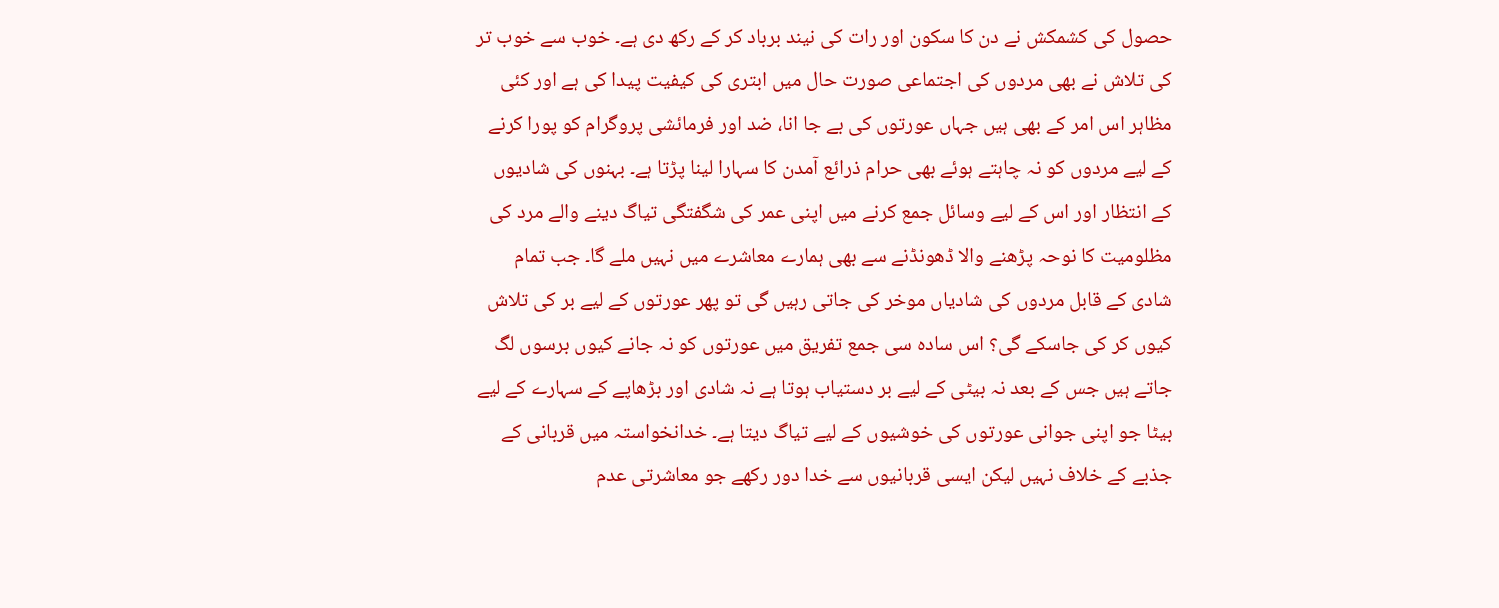حصول کی کشمکش نے دن کا سکون اور رات کی نیند برباد کر کے رکھ دی ہے۔ خوب سے خوب تر کی تلاش نے بھی مردوں کی اجتماعی صورت حال میں ابتری کی کیفیت پیدا کی ہے اور کئی مظاہر اس امر کے بھی ہیں جہاں عورتوں کی بے جا انا، ضد اور فرمائشی پروگرام کو پورا کرنے کے لیے مردوں کو نہ چاہتے ہوئے بھی حرام ذرائع آمدن کا سہارا لینا پڑتا ہے۔ بہنوں کی شادیوں کے انتظار اور اس کے لیے وسائل جمع کرنے میں اپنی عمر کی شگفتگی تیاگ دینے والے مرد کی مظلومیت کا نوحہ پڑھنے والا ڈھونڈنے سے بھی ہمارے معاشرے میں نہیں ملے گا۔ جب تمام شادی کے قابل مردوں کی شادیاں موخر کی جاتی رہیں گی تو پھر عورتوں کے لیے بر کی تلاش کیوں کر کی جاسکے گی؟ اس سادہ سی جمع تفریق میں عورتوں کو نہ جانے کیوں برسوں لگ جاتے ہیں جس کے بعد نہ بیٹی کے لیے بر دستیاب ہوتا ہے نہ شادی اور بڑھاپے کے سہارے کے لیے بیٹا جو اپنی جوانی عورتوں کی خوشیوں کے لیے تیاگ دیتا ہے۔ خدانخواستہ میں قربانی کے جذبے کے خلاف نہیں لیکن ایسی قربانیوں سے خدا دور رکھے جو معاشرتی عدم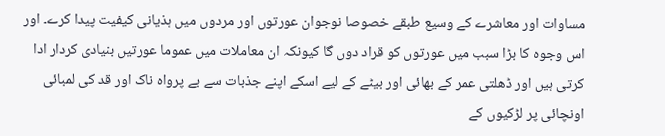مساوات اور معاشرے کے وسیع طبقے خصوصا نوجوان عورتوں اور مردوں میں ہذیانی کیفیت پیدا کرے۔ اور اس وجوہ کا بڑا سبب میں عورتوں کو قراد دوں گا کیونکہ ان معاملات میں عموما عورتیں بنیادی کردار ادا کرتی ہیں اور ڈھلتی عمر کے بھائی اور بیٹے کے لیے اسکے اپنے جذبات سے بے پرواہ ناک اور قد کی لمبائی اونچائی پر لڑکیوں کے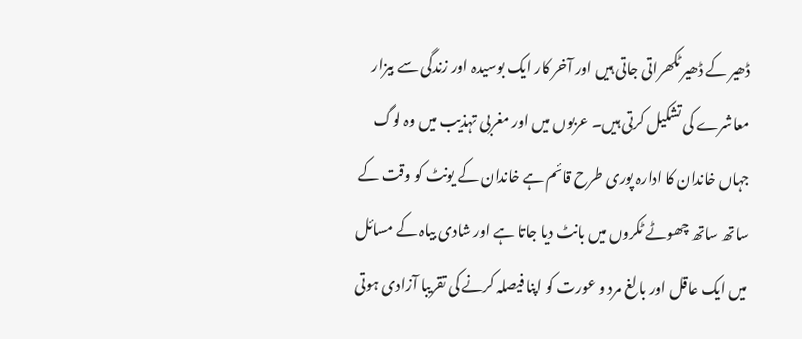ڈھیر کے ڈھیر ٹکھراتی جاتی ہیں اور آخر کار ایک بوسیدہ اور زندگی سے بیزار معاشرے کی تشکیل کرتی ہیں۔ عربوں میں اور مغربی تہذیب میں وہ لوگ جہاں خاندان کا ادارہ پوری طرح قائم ہے خاندان کے یونٹ کو وقت کے ساتھ ساتھ چھوٹے ٹکروں میں بانٹ دیا جاتا ہے اور شادی بیاہ کے مسائل میں ایک عاقل اور بالغ مرد و عورت کو اپنا فیصلہ کرنے کی تقریبا آزادی ہوتی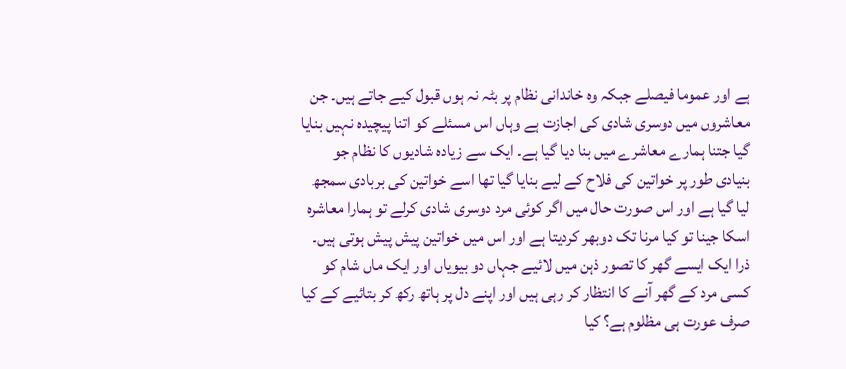ہے اور عموما فیصلے جبکہ وہ خاندانی نظام پر بٹہ نہ ہوں قبول کیے جاتے ہیں۔ جن معاشروں میں دوسری شادی کی اجازت ہے وہاں اس مسئلے کو اتنا پیچیدہ نہیں بنایا گیا جتنا ہمارے معاشرے میں بنا دیا گیا ہے۔ ایک سے زیادہ شادیوں کا نظام جو بنیادی طور پر خواتین کی فلاح کے لیے بنایا گیا تھا اسے خواتین کی بربادی سمجھ لیا گیا ہے اور اس صورت حال میں اگر کوئی مرد دوسری شادی کرلے تو ہمارا معاشرہ اسکا جینا تو کیا مرنا تک دوبھر کردیتا ہے اور اس میں خواتین پیش پیش ہوتی ہیں۔ ذرا ایک ایسے گھر کا تصور ذہن میں لائیے جہاں دو بیویاں اور ایک ماں شام کو کسی مرد کے گھر آنے کا انتظار کر رہی ہیں اور اپنے دل پر ہاتھ رکھ کر بتائیے کے کیا صرف عورت ہی مظلوم ہے؟ کیا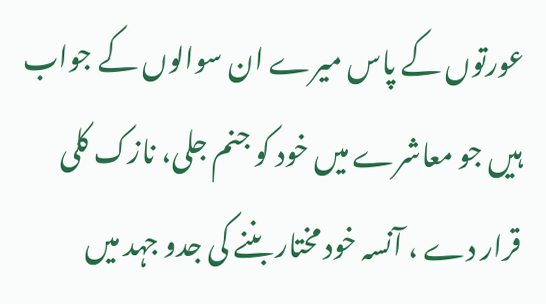عورتوں کے پاس میرے ان سوالوں کے جواب ہیں جو معاشرے میں خود کو جنم جلی، نازک کلی قرار دے ، آنسہ خود مختار بننے کی جدو جہد میں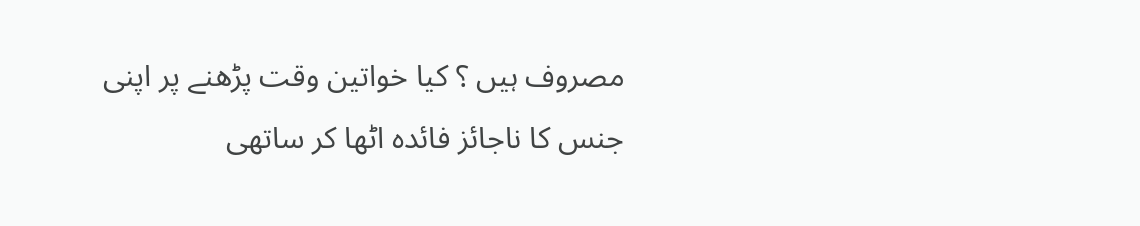مصروف ہیں ؟ کیا خواتین وقت پڑھنے پر اپنی جنس کا ناجائز فائدہ اٹھا کر ساتھی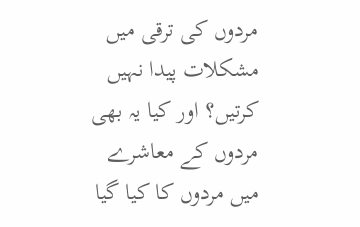مردوں کی ترقی میں مشکلات پیدا نہیں کرتیں؟ اور کیا یہ بھی مردوں کے معاشرے میں مردوں کا کیا گیا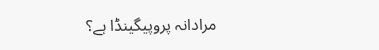مرادانہ پروپیگینڈا ہے؟